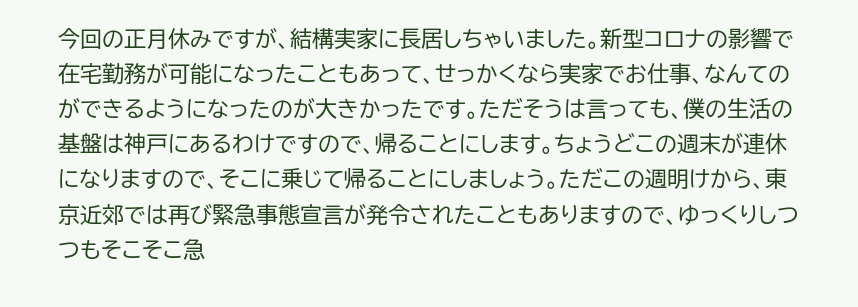今回の正月休みですが、結構実家に長居しちゃいました。新型コロナの影響で在宅勤務が可能になったこともあって、せっかくなら実家でお仕事、なんてのができるようになったのが大きかったです。ただそうは言っても、僕の生活の基盤は神戸にあるわけですので、帰ることにします。ちょうどこの週末が連休になりますので、そこに乗じて帰ることにしましょう。ただこの週明けから、東京近郊では再び緊急事態宣言が発令されたこともありますので、ゆっくりしつつもそこそこ急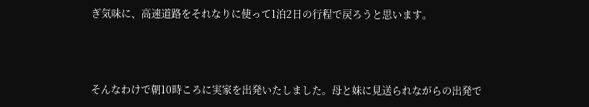ぎ気味に、高速道路をそれなりに使って1泊2日の行程で戻ろうと思います。



そんなわけで朝10時ころに実家を出発いたしました。母と妹に見送られながらの出発で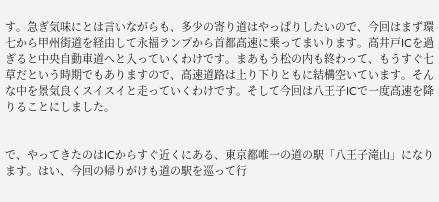す。急ぎ気味にとは言いながらも、多少の寄り道はやっぱりしたいので、今回はまず環七から甲州街道を経由して永福ランプから首都高速に乗ってまいります。高井戸ICを過ぎると中央自動車道へと入っていくわけです。まあもう松の内も終わって、もうすぐ七草だという時期でもありますので、高速道路は上り下りともに結構空いています。そんな中を景気良くスイスイと走っていくわけです。そして今回は八王子ICで一度高速を降りることにしました。


で、やってきたのはICからすぐ近くにある、東京都唯一の道の駅「八王子滝山」になります。はい、今回の帰りがけも道の駅を巡って行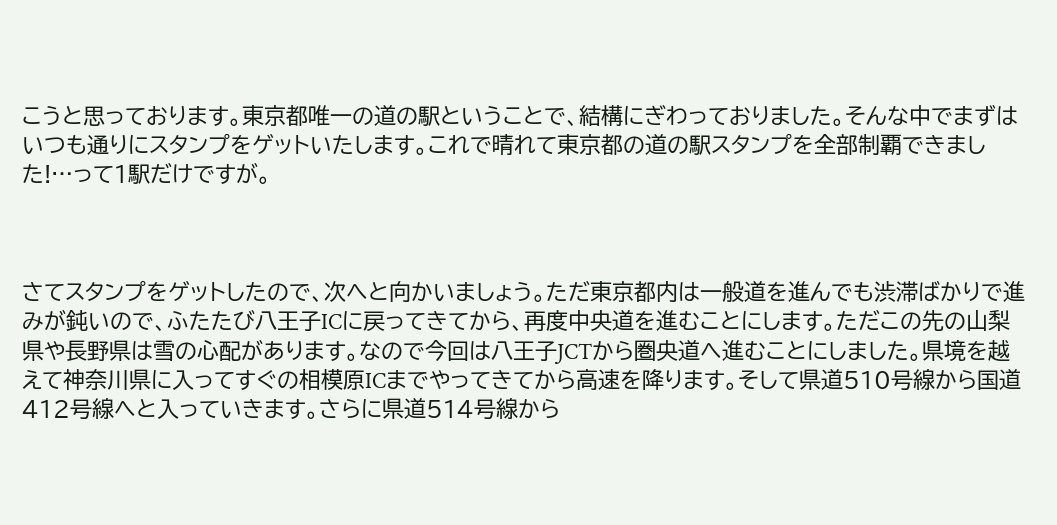こうと思っております。東京都唯一の道の駅ということで、結構にぎわっておりました。そんな中でまずはいつも通りにスタンプをゲットいたします。これで晴れて東京都の道の駅スタンプを全部制覇できました!…って1駅だけですが。



さてスタンプをゲットしたので、次へと向かいましょう。ただ東京都内は一般道を進んでも渋滞ばかりで進みが鈍いので、ふたたび八王子ICに戻ってきてから、再度中央道を進むことにします。ただこの先の山梨県や長野県は雪の心配があります。なので今回は八王子JCTから圏央道へ進むことにしました。県境を越えて神奈川県に入ってすぐの相模原ICまでやってきてから高速を降ります。そして県道510号線から国道412号線へと入っていきます。さらに県道514号線から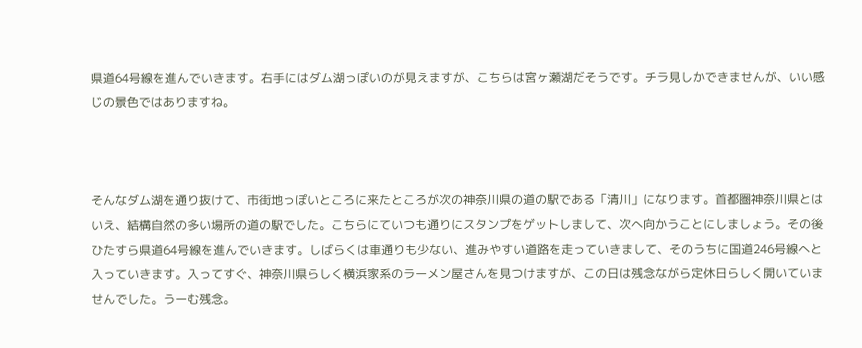県道64号線を進んでいきます。右手にはダム湖っぽいのが見えますが、こちらは宮ヶ瀬湖だそうです。チラ見しかできませんが、いい感じの景色ではありますね。



そんなダム湖を通り抜けて、市街地っぽいところに来たところが次の神奈川県の道の駅である「清川」になります。首都圏神奈川県とはいえ、結構自然の多い場所の道の駅でした。こちらにていつも通りにスタンプをゲットしまして、次へ向かうことにしましょう。その後ひたすら県道64号線を進んでいきます。しばらくは車通りも少ない、進みやすい道路を走っていきまして、そのうちに国道246号線へと入っていきます。入ってすぐ、神奈川県らしく横浜家系のラーメン屋さんを見つけますが、この日は残念ながら定休日らしく開いていませんでした。うーむ残念。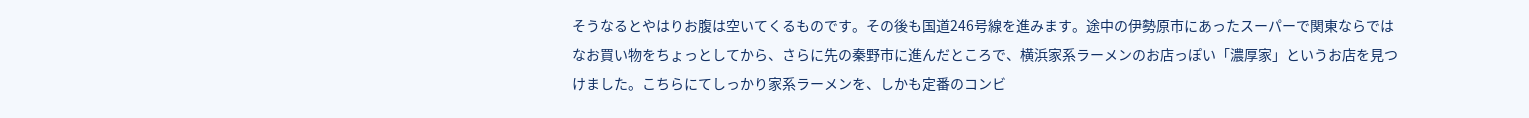そうなるとやはりお腹は空いてくるものです。その後も国道246号線を進みます。途中の伊勢原市にあったスーパーで関東ならではなお買い物をちょっとしてから、さらに先の秦野市に進んだところで、横浜家系ラーメンのお店っぽい「濃厚家」というお店を見つけました。こちらにてしっかり家系ラーメンを、しかも定番のコンビ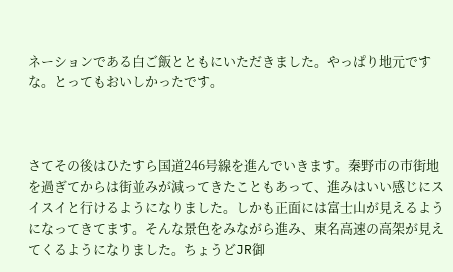ネーションである白ご飯とともにいただきました。やっぱり地元ですな。とってもおいしかったです。



さてその後はひたすら国道246号線を進んでいきます。秦野市の市街地を過ぎてからは街並みが減ってきたこともあって、進みはいい感じにスイスイと行けるようになりました。しかも正面には富士山が見えるようになってきてます。そんな景色をみながら進み、東名高速の高架が見えてくるようになりました。ちょうどJR御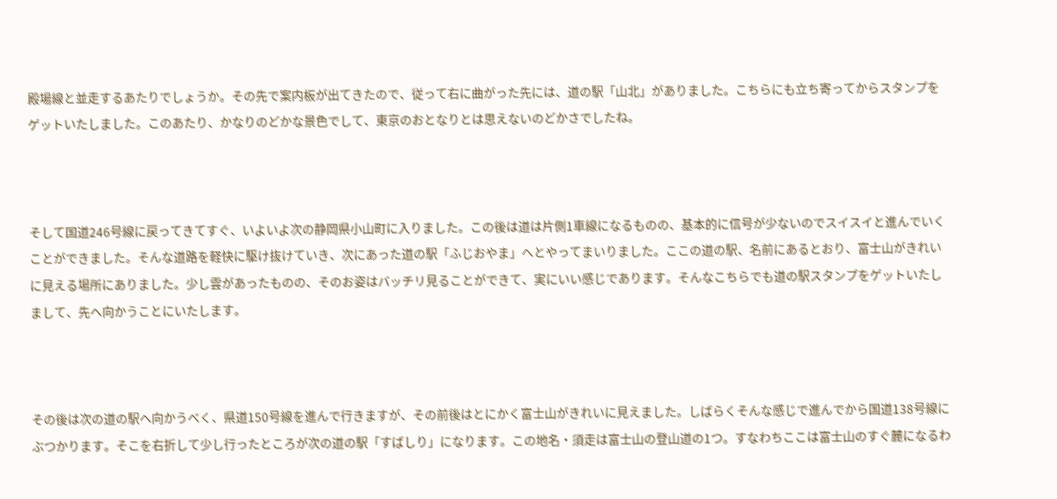殿場線と並走するあたりでしょうか。その先で案内板が出てきたので、従って右に曲がった先には、道の駅「山北」がありました。こちらにも立ち寄ってからスタンプをゲットいたしました。このあたり、かなりのどかな景色でして、東京のおとなりとは思えないのどかさでしたね。



そして国道246号線に戻ってきてすぐ、いよいよ次の静岡県小山町に入りました。この後は道は片側1車線になるものの、基本的に信号が少ないのでスイスイと進んでいくことができました。そんな道路を軽快に駆け抜けていき、次にあった道の駅「ふじおやま」へとやってまいりました。ここの道の駅、名前にあるとおり、富士山がきれいに見える場所にありました。少し雲があったものの、そのお姿はバッチリ見ることができて、実にいい感じであります。そんなこちらでも道の駅スタンプをゲットいたしまして、先へ向かうことにいたします。



その後は次の道の駅へ向かうべく、県道150号線を進んで行きますが、その前後はとにかく富士山がきれいに見えました。しばらくそんな感じで進んでから国道138号線にぶつかります。そこを右折して少し行ったところが次の道の駅「すばしり」になります。この地名・須走は富士山の登山道の1つ。すなわちここは富士山のすぐ麓になるわ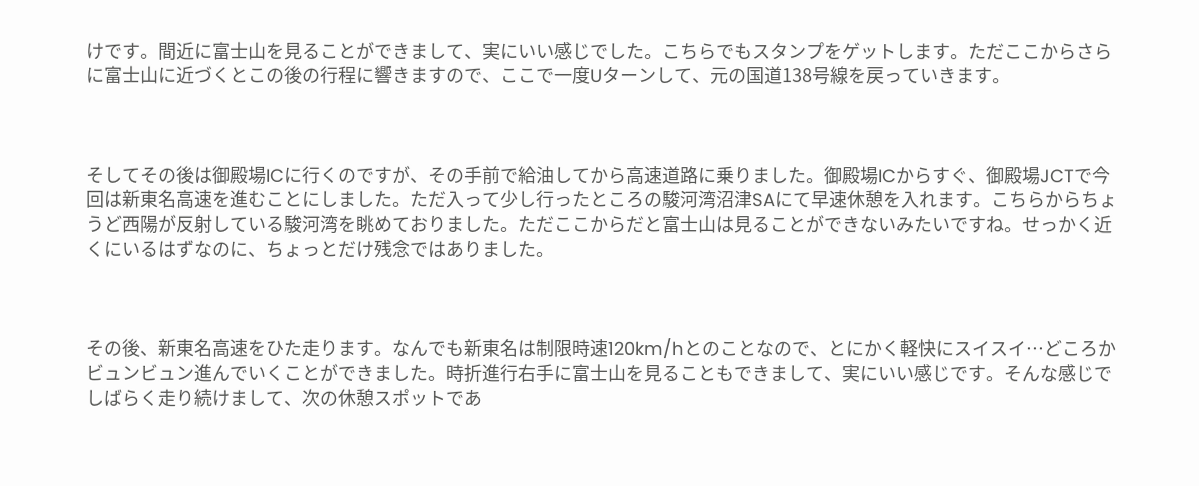けです。間近に富士山を見ることができまして、実にいい感じでした。こちらでもスタンプをゲットします。ただここからさらに富士山に近づくとこの後の行程に響きますので、ここで一度Uターンして、元の国道138号線を戻っていきます。



そしてその後は御殿場ICに行くのですが、その手前で給油してから高速道路に乗りました。御殿場ICからすぐ、御殿場JCTで今回は新東名高速を進むことにしました。ただ入って少し行ったところの駿河湾沼津SAにて早速休憩を入れます。こちらからちょうど西陽が反射している駿河湾を眺めておりました。ただここからだと富士山は見ることができないみたいですね。せっかく近くにいるはずなのに、ちょっとだけ残念ではありました。



その後、新東名高速をひた走ります。なんでも新東名は制限時速120km/hとのことなので、とにかく軽快にスイスイ…どころかビュンビュン進んでいくことができました。時折進行右手に富士山を見ることもできまして、実にいい感じです。そんな感じでしばらく走り続けまして、次の休憩スポットであ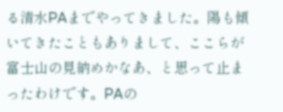る清水PAまでやってきました。陽も傾いてきたこともありまして、ここらが富士山の見納めかなあ、と思って止まったわけです。PAの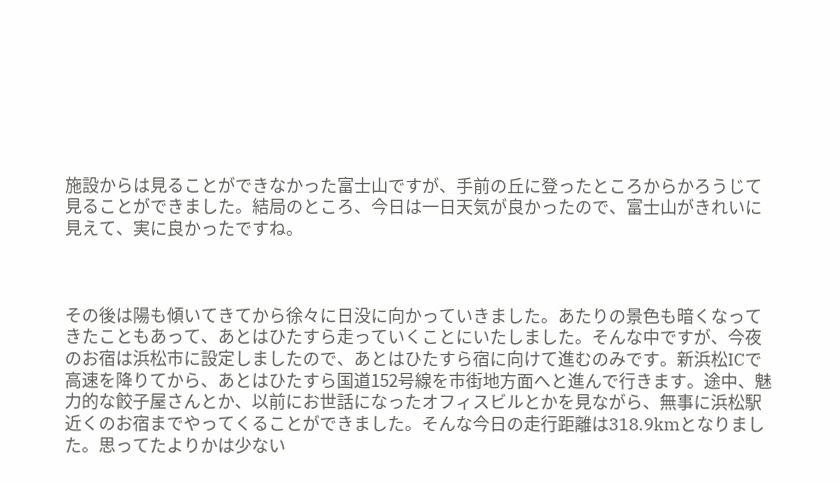施設からは見ることができなかった富士山ですが、手前の丘に登ったところからかろうじて見ることができました。結局のところ、今日は一日天気が良かったので、富士山がきれいに見えて、実に良かったですね。



その後は陽も傾いてきてから徐々に日没に向かっていきました。あたりの景色も暗くなってきたこともあって、あとはひたすら走っていくことにいたしました。そんな中ですが、今夜のお宿は浜松市に設定しましたので、あとはひたすら宿に向けて進むのみです。新浜松ICで高速を降りてから、あとはひたすら国道152号線を市街地方面へと進んで行きます。途中、魅力的な餃子屋さんとか、以前にお世話になったオフィスビルとかを見ながら、無事に浜松駅近くのお宿までやってくることができました。そんな今日の走行距離は318.9kmとなりました。思ってたよりかは少ない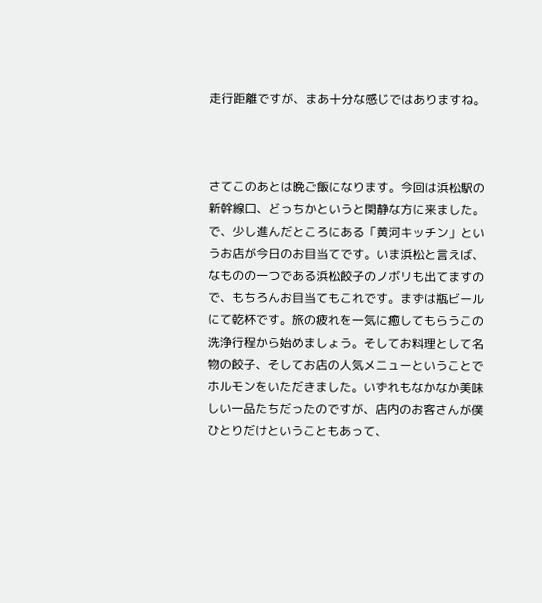走行距離ですが、まあ十分な感じではありますね。



さてこのあとは晩ご飯になります。今回は浜松駅の新幹線口、どっちかというと閑静な方に来ました。で、少し進んだところにある「黄河キッチン」というお店が今日のお目当てです。いま浜松と言えば、なものの一つである浜松餃子のノボリも出てますので、もちろんお目当てもこれです。まずは瓶ビールにて乾杯です。旅の疲れを一気に癒してもらうこの洗浄行程から始めましょう。そしてお料理として名物の餃子、そしてお店の人気メニューということでホルモンをいただきました。いずれもなかなか美味しい一品たちだったのですが、店内のお客さんが僕ひとりだけということもあって、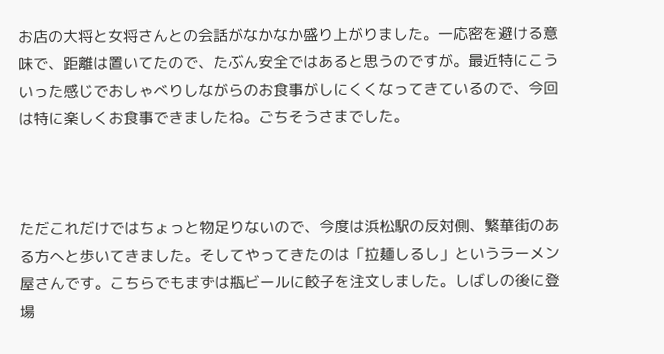お店の大将と女将さんとの会話がなかなか盛り上がりました。一応密を避ける意味で、距離は置いてたので、たぶん安全ではあると思うのですが。最近特にこういった感じでおしゃべりしながらのお食事がしにくくなってきているので、今回は特に楽しくお食事できましたね。ごちそうさまでした。



ただこれだけではちょっと物足りないので、今度は浜松駅の反対側、繁華街のある方へと歩いてきました。そしてやってきたのは「拉麺しるし」というラーメン屋さんです。こちらでもまずは瓶ビールに餃子を注文しました。しばしの後に登場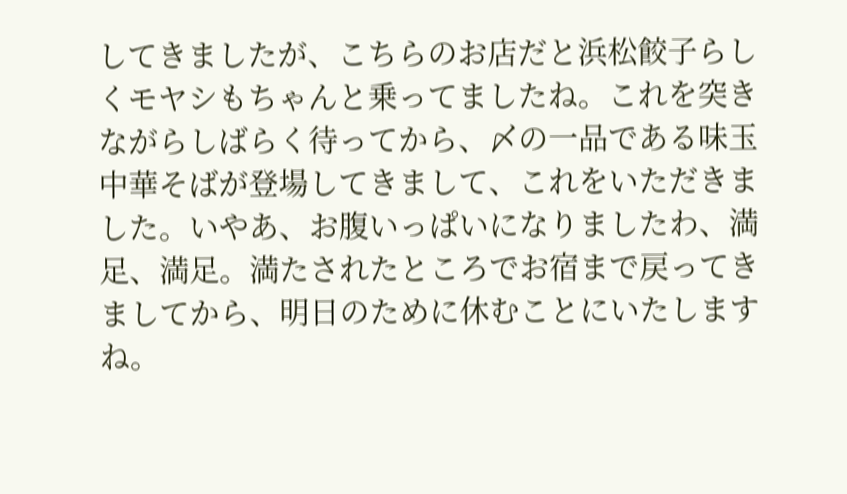してきましたが、こちらのお店だと浜松餃子らしくモヤシもちゃんと乗ってましたね。これを突きながらしばらく待ってから、〆の一品である味玉中華そばが登場してきまして、これをいただきました。いやあ、お腹いっぱいになりましたわ、満足、満足。満たされたところでお宿まで戻ってきましてから、明日のために休むことにいたしますね。